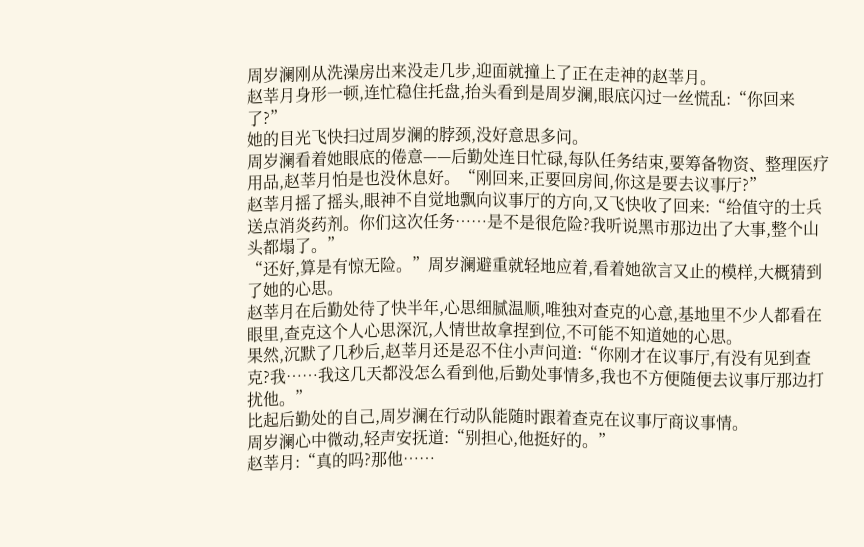周岁澜刚从洗澡房出来没走几步,迎面就撞上了正在走神的赵莘月。
赵莘月身形一顿,连忙稳住托盘,抬头看到是周岁澜,眼底闪过一丝慌乱:“你回来了?”
她的目光飞快扫过周岁澜的脖颈,没好意思多问。
周岁澜看着她眼底的倦意——后勤处连日忙碌,每队任务结束,要筹备物资、整理医疗用品,赵莘月怕是也没休息好。“刚回来,正要回房间,你这是要去议事厅?”
赵莘月摇了摇头,眼神不自觉地飘向议事厅的方向,又飞快收了回来:“给值守的士兵送点消炎药剂。你们这次任务……是不是很危险?我听说黑市那边出了大事,整个山头都塌了。”
“还好,算是有惊无险。”周岁澜避重就轻地应着,看着她欲言又止的模样,大概猜到了她的心思。
赵莘月在后勤处待了快半年,心思细腻温顺,唯独对查克的心意,基地里不少人都看在眼里,查克这个人心思深沉,人情世故拿捏到位,不可能不知道她的心思。
果然,沉默了几秒后,赵莘月还是忍不住小声问道:“你刚才在议事厅,有没有见到查克?我……我这几天都没怎么看到他,后勤处事情多,我也不方便随便去议事厅那边打扰他。”
比起后勤处的自己,周岁澜在行动队能随时跟着查克在议事厅商议事情。
周岁澜心中微动,轻声安抚道:“别担心,他挺好的。”
赵莘月:“真的吗?那他……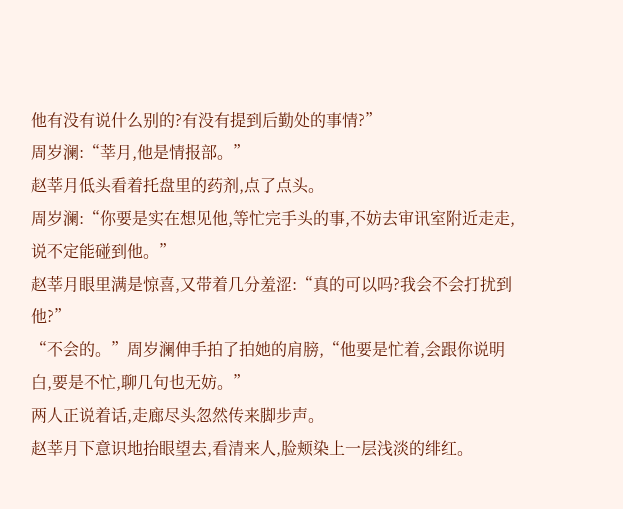他有没有说什么别的?有没有提到后勤处的事情?”
周岁澜:“莘月,他是情报部。”
赵莘月低头看着托盘里的药剂,点了点头。
周岁澜:“你要是实在想见他,等忙完手头的事,不妨去审讯室附近走走,说不定能碰到他。”
赵莘月眼里满是惊喜,又带着几分羞涩:“真的可以吗?我会不会打扰到他?”
“不会的。”周岁澜伸手拍了拍她的肩膀,“他要是忙着,会跟你说明白,要是不忙,聊几句也无妨。”
两人正说着话,走廊尽头忽然传来脚步声。
赵莘月下意识地抬眼望去,看清来人,脸颊染上一层浅淡的绯红。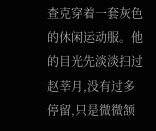查克穿着一套灰色的休闲运动服。他的目光先淡淡扫过赵莘月,没有过多停留,只是微微颔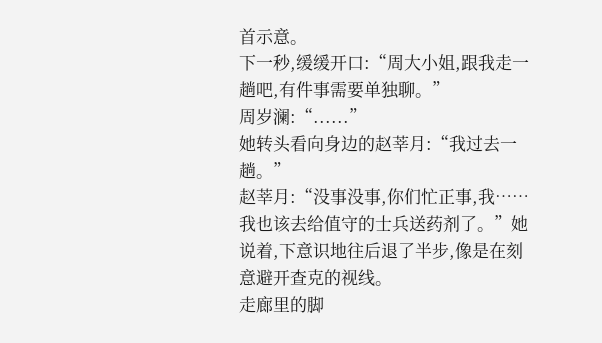首示意。
下一秒,缓缓开口:“周大小姐,跟我走一趟吧,有件事需要单独聊。”
周岁澜:“......”
她转头看向身边的赵莘月:“我过去一趟。”
赵莘月:“没事没事,你们忙正事,我……我也该去给值守的士兵送药剂了。”她说着,下意识地往后退了半步,像是在刻意避开查克的视线。
走廊里的脚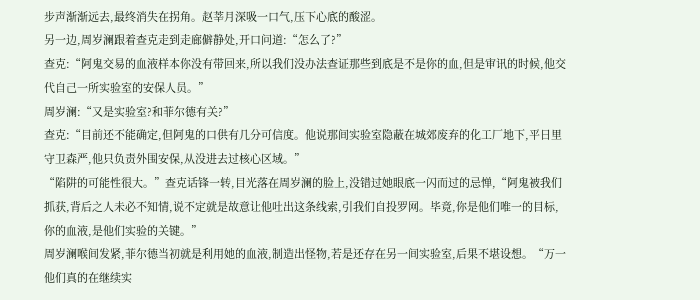步声渐渐远去,最终消失在拐角。赵莘月深吸一口气,压下心底的酸涩。
另一边,周岁澜跟着查克走到走廊僻静处,开口问道:“怎么了?”
查克:“阿鬼交易的血液样本你没有带回来,所以我们没办法查证那些到底是不是你的血,但是审讯的时候,他交代自己一所实验室的安保人员。”
周岁澜:“又是实验室?和菲尔德有关?”
查克:“目前还不能确定,但阿鬼的口供有几分可信度。他说那间实验室隐蔽在城郊废弃的化工厂地下,平日里守卫森严,他只负责外围安保,从没进去过核心区域。”
“陷阱的可能性很大。”查克话锋一转,目光落在周岁澜的脸上,没错过她眼底一闪而过的忌惮,“阿鬼被我们抓获,背后之人未必不知情,说不定就是故意让他吐出这条线索,引我们自投罗网。毕竟,你是他们唯一的目标,你的血液,是他们实验的关键。”
周岁澜喉间发紧,菲尔德当初就是利用她的血液,制造出怪物,若是还存在另一间实验室,后果不堪设想。“万一他们真的在继续实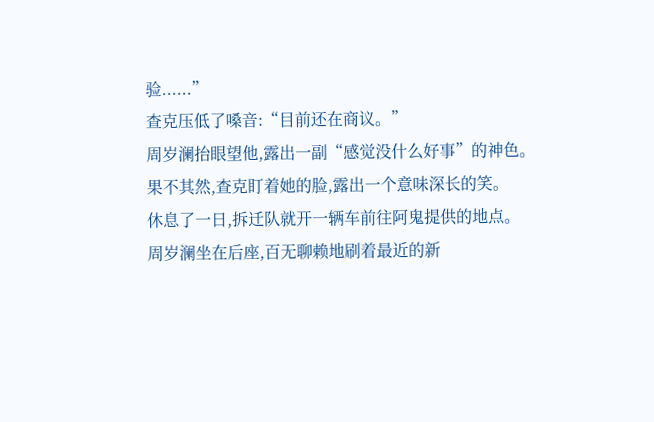验......”
查克压低了嗓音:“目前还在商议。”
周岁澜抬眼望他,露出一副“感觉没什么好事”的神色。
果不其然,查克盯着她的脸,露出一个意味深长的笑。
休息了一日,拆迁队就开一辆车前往阿鬼提供的地点。
周岁澜坐在后座,百无聊赖地刷着最近的新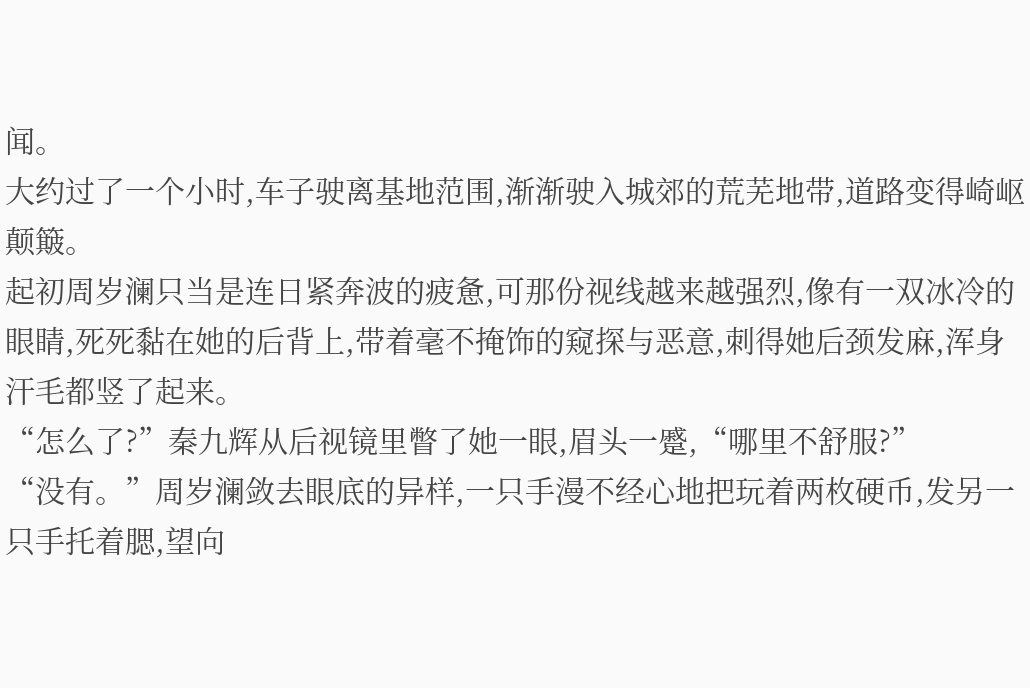闻。
大约过了一个小时,车子驶离基地范围,渐渐驶入城郊的荒芜地带,道路变得崎岖颠簸。
起初周岁澜只当是连日紧奔波的疲惫,可那份视线越来越强烈,像有一双冰冷的眼睛,死死黏在她的后背上,带着毫不掩饰的窥探与恶意,刺得她后颈发麻,浑身汗毛都竖了起来。
“怎么了?”秦九辉从后视镜里瞥了她一眼,眉头一蹙,“哪里不舒服?”
“没有。”周岁澜敛去眼底的异样,一只手漫不经心地把玩着两枚硬币,发另一只手托着腮,望向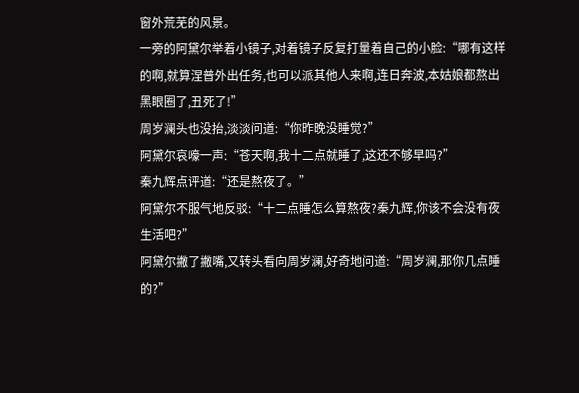窗外荒芜的风景。
一旁的阿黛尔举着小镜子,对着镜子反复打量着自己的小脸:“哪有这样的啊,就算涅普外出任务,也可以派其他人来啊,连日奔波,本姑娘都熬出黑眼圈了,丑死了!”
周岁澜头也没抬,淡淡问道:“你昨晚没睡觉?”
阿黛尔哀嚎一声:“苍天啊,我十二点就睡了,这还不够早吗?”
秦九辉点评道:“还是熬夜了。”
阿黛尔不服气地反驳:“十二点睡怎么算熬夜?秦九辉,你该不会没有夜生活吧?”
阿黛尔撇了撇嘴,又转头看向周岁澜,好奇地问道:“周岁澜,那你几点睡的?”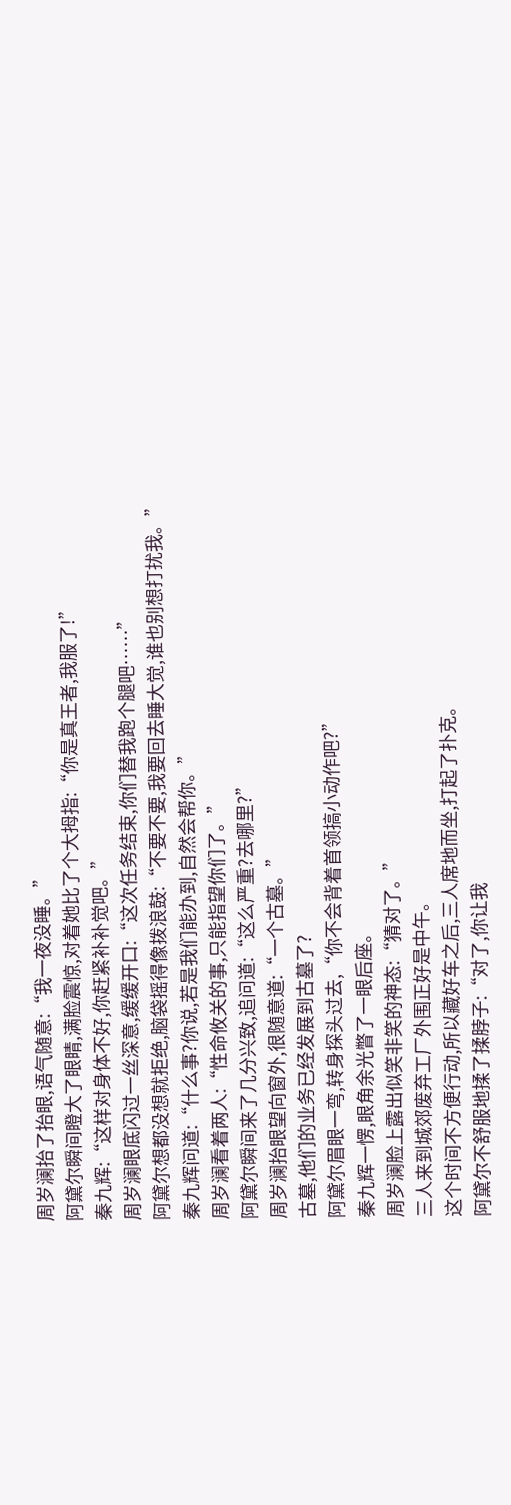周岁澜抬了抬眼,语气随意:“我一夜没睡。”
阿黛尔瞬间瞪大了眼睛,满脸震惊,对着她比了个大拇指:“你是真王者,我服了!”
秦九辉:“这样对身体不好,你赶紧补补觉吧。”
周岁澜眼底闪过一丝深意,缓缓开口:“这次任务结束,你们替我跑个腿吧……”
阿黛尔想都没想就拒绝,脑袋摇得像拨浪鼓:“不要不要,我要回去睡大觉,谁也别想打扰我。”
秦九辉问道:“什么事?你说,若是我们能办到,自然会帮你。”
周岁澜看着两人:“性命攸关的事,只能指望你们了。”
阿黛尔瞬间来了几分兴致,追问道:“这么严重?去哪里?”
周岁澜抬眼望向窗外,很随意道:“一个古墓。”
古墓,他们的业务已经发展到古墓了?
阿黛尔眉眼一弯,转身探头过去,“你不会背着首领搞小动作吧?”
秦九辉一愣,眼角余光瞥了一眼后座。
周岁澜脸上露出似笑非笑的神态:“猜对了。”
三人来到城郊废弃工厂外围正好是中午。
这个时间不方便行动,所以藏好车之后,三人席地而坐,打起了扑克。
阿黛尔不舒服地揉了揉脖子:“对了,你让我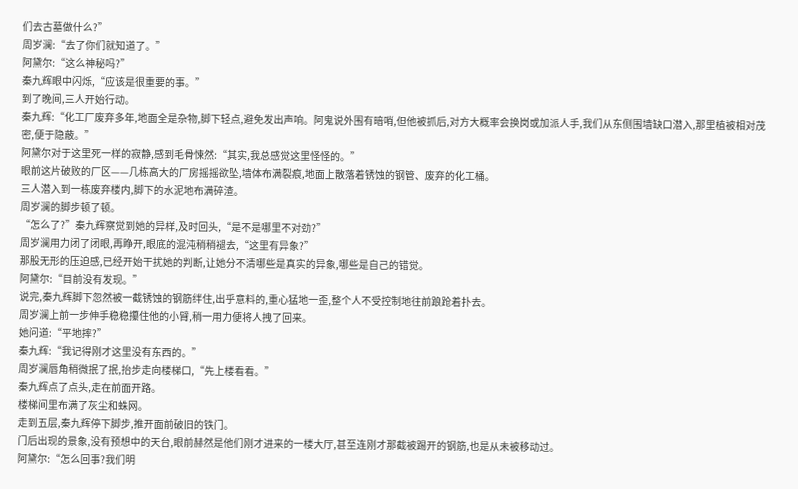们去古墓做什么?”
周岁澜:“去了你们就知道了。”
阿黛尔:“这么神秘吗?”
秦九辉眼中闪烁,“应该是很重要的事。”
到了晚间,三人开始行动。
秦九辉:“化工厂废弃多年,地面全是杂物,脚下轻点,避免发出声响。阿鬼说外围有暗哨,但他被抓后,对方大概率会换岗或加派人手,我们从东侧围墙缺口潜入,那里植被相对茂密,便于隐蔽。”
阿黛尔对于这里死一样的寂静,感到毛骨悚然:“其实,我总感觉这里怪怪的。”
眼前这片破败的厂区——几栋高大的厂房摇摇欲坠,墙体布满裂痕,地面上散落着锈蚀的钢管、废弃的化工桶。
三人潜入到一栋废弃楼内,脚下的水泥地布满碎渣。
周岁澜的脚步顿了顿。
“怎么了?”秦九辉察觉到她的异样,及时回头,“是不是哪里不对劲?”
周岁澜用力闭了闭眼,再睁开,眼底的混沌稍稍褪去,“这里有异象?”
那股无形的压迫感,已经开始干扰她的判断,让她分不清哪些是真实的异象,哪些是自己的错觉。
阿黛尔:“目前没有发现。”
说完,秦九辉脚下忽然被一截锈蚀的钢筋绊住,出乎意料的,重心猛地一歪,整个人不受控制地往前踉跄着扑去。
周岁澜上前一步伸手稳稳攥住他的小臂,稍一用力便将人拽了回来。
她问道:“平地摔?”
秦九辉:“我记得刚才这里没有东西的。”
周岁澜唇角稍微抿了抿,抬步走向楼梯口,“先上楼看看。”
秦九辉点了点头,走在前面开路。
楼梯间里布满了灰尘和蛛网。
走到五层,秦九辉停下脚步,推开面前破旧的铁门。
门后出现的景象,没有预想中的天台,眼前赫然是他们刚才进来的一楼大厅,甚至连刚才那截被踢开的钢筋,也是从未被移动过。
阿黛尔:“怎么回事?我们明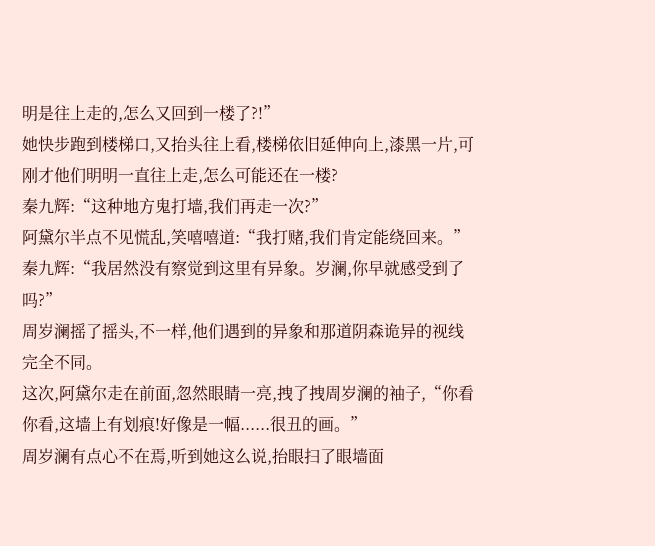明是往上走的,怎么又回到一楼了?!”
她快步跑到楼梯口,又抬头往上看,楼梯依旧延伸向上,漆黑一片,可刚才他们明明一直往上走,怎么可能还在一楼?
秦九辉:“这种地方鬼打墙,我们再走一次?”
阿黛尔半点不见慌乱,笑嘻嘻道:“我打赌,我们肯定能绕回来。”
秦九辉:“我居然没有察觉到这里有异象。岁澜,你早就感受到了吗?”
周岁澜摇了摇头,不一样,他们遇到的异象和那道阴森诡异的视线完全不同。
这次,阿黛尔走在前面,忽然眼睛一亮,拽了拽周岁澜的袖子,“你看你看,这墙上有划痕!好像是一幅......很丑的画。”
周岁澜有点心不在焉,听到她这么说,抬眼扫了眼墙面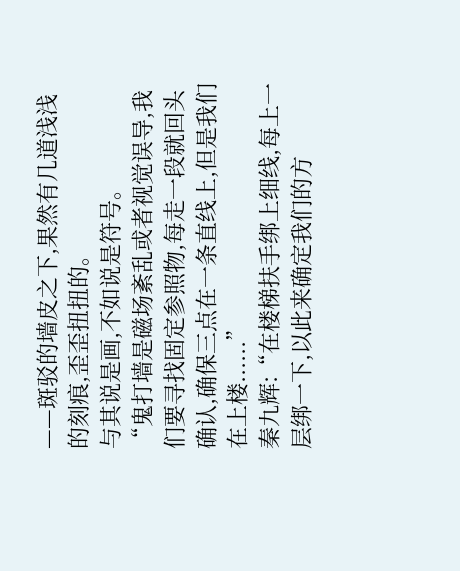——斑驳的墙皮之下,果然有几道浅浅的刻痕,歪歪扭扭的。
与其说是画,不如说是符号。
“鬼打墙是磁场紊乱或者视觉误导,我们要寻找固定参照物,每走一段就回头确认,确保三点在一条直线上,但是我们在上楼......”
秦九辉:“在楼梯扶手绑上细线,每上一层绑一下,以此来确定我们的方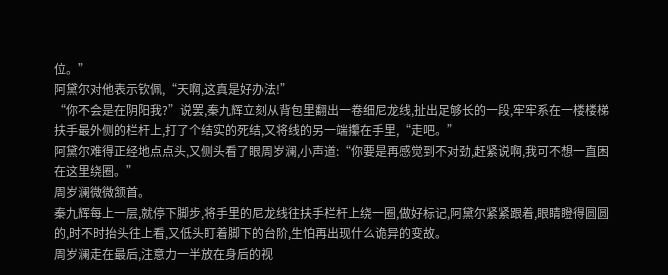位。”
阿黛尔对他表示钦佩,“天啊,这真是好办法!”
“你不会是在阴阳我?”说罢,秦九辉立刻从背包里翻出一卷细尼龙线,扯出足够长的一段,牢牢系在一楼楼梯扶手最外侧的栏杆上,打了个结实的死结,又将线的另一端攥在手里,“走吧。”
阿黛尔难得正经地点点头,又侧头看了眼周岁澜,小声道:“你要是再感觉到不对劲,赶紧说啊,我可不想一直困在这里绕圈。”
周岁澜微微颔首。
秦九辉每上一层,就停下脚步,将手里的尼龙线往扶手栏杆上绕一圈,做好标记,阿黛尔紧紧跟着,眼睛瞪得圆圆的,时不时抬头往上看,又低头盯着脚下的台阶,生怕再出现什么诡异的变故。
周岁澜走在最后,注意力一半放在身后的视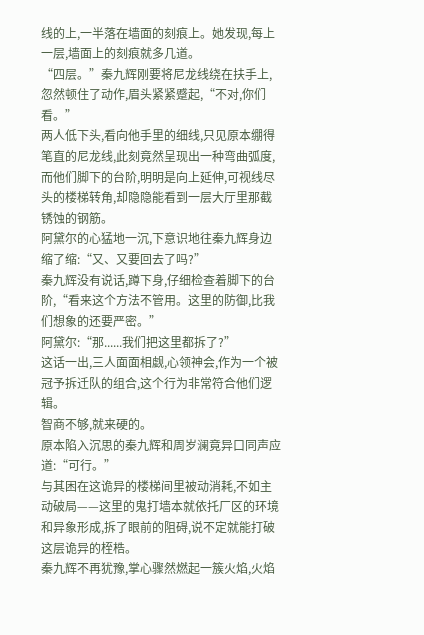线的上,一半落在墙面的刻痕上。她发现,每上一层,墙面上的刻痕就多几道。
“四层。”秦九辉刚要将尼龙线绕在扶手上,忽然顿住了动作,眉头紧紧蹙起,“不对,你们看。”
两人低下头,看向他手里的细线,只见原本绷得笔直的尼龙线,此刻竟然呈现出一种弯曲弧度,而他们脚下的台阶,明明是向上延伸,可视线尽头的楼梯转角,却隐隐能看到一层大厅里那截锈蚀的钢筋。
阿黛尔的心猛地一沉,下意识地往秦九辉身边缩了缩:“又、又要回去了吗?”
秦九辉没有说话,蹲下身,仔细检查着脚下的台阶,“看来这个方法不管用。这里的防御,比我们想象的还要严密。”
阿黛尔:“那......我们把这里都拆了?”
这话一出,三人面面相觑,心领神会,作为一个被冠予拆迁队的组合,这个行为非常符合他们逻辑。
智商不够,就来硬的。
原本陷入沉思的秦九辉和周岁澜竟异口同声应道:“可行。”
与其困在这诡异的楼梯间里被动消耗,不如主动破局——这里的鬼打墙本就依托厂区的环境和异象形成,拆了眼前的阻碍,说不定就能打破这层诡异的桎梏。
秦九辉不再犹豫,掌心骤然燃起一簇火焰,火焰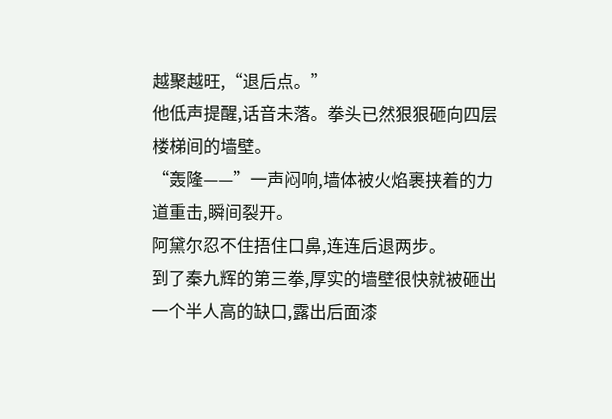越聚越旺,“退后点。”
他低声提醒,话音未落。拳头已然狠狠砸向四层楼梯间的墙壁。
“轰隆——”一声闷响,墙体被火焰裹挟着的力道重击,瞬间裂开。
阿黛尔忍不住捂住口鼻,连连后退两步。
到了秦九辉的第三拳,厚实的墙壁很快就被砸出一个半人高的缺口,露出后面漆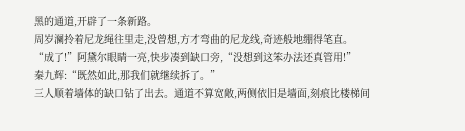黑的通道,开辟了一条新路。
周岁澜拎着尼龙绳往里走,没曾想,方才弯曲的尼龙线,奇迹般地绷得笔直。
“成了!”阿黛尔眼睛一亮,快步凑到缺口旁,“没想到这笨办法还真管用!”
秦九辉:“既然如此,那我们就继续拆了。”
三人顺着墙体的缺口钻了出去。通道不算宽敞,两侧依旧是墙面,刻痕比楼梯间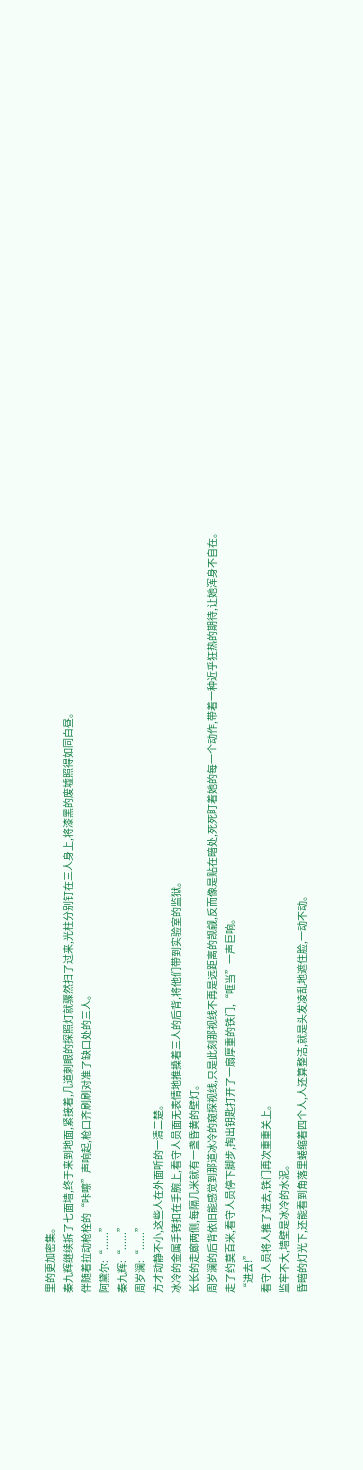里的更加密集。
秦九辉继续拆了七面墙,终于来到地面,紧接着,几道刺眼的探照灯就骤然扫了过来,光柱分别钉在三人身上,将漆黑的废墟照得如同白昼。
伴随着拉动枪栓的“咔嚓”声响起,枪口齐刷刷对准了缺口处的三人。
阿黛尔:“......”
秦九辉:“......”
周岁澜:“......”
方才动静不小,这些人在外面听的一清二楚。
冰冷的金属手铐扣在手腕上,看守人员面无表情地推搡着三人的后背,将他们带到实验室的监狱。
长长的走廊两侧,每隔几米就有一盏昏黄的壁灯。
周岁澜的后背依旧能感觉到那道冰冷的窥探视线,只是此刻那视线不再是远距离的觊觎,反而像是贴在暗处,死死盯着她的每一个动作,带着一种近乎狂热的期待,让她浑身不自在。
走了约莫百米,看守人员停下脚步,掏出钥匙打开了一扇厚重的铁门,“哐当”一声巨响。
“进去!”
看守人员将人推了进去,铁门再次重重关上。
监牢不大,墙壁是冰冷的水泥。
昏暗的灯光下,还能看到角落里蜷缩着四个人,人还算整洁,就是头发凌乱地遮住脸,一动不动。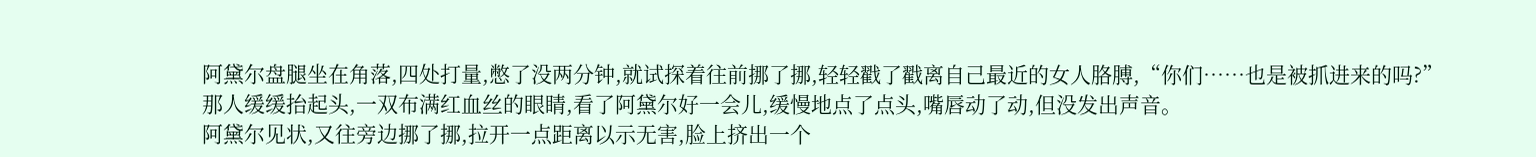阿黛尔盘腿坐在角落,四处打量,憋了没两分钟,就试探着往前挪了挪,轻轻戳了戳离自己最近的女人胳膊,“你们……也是被抓进来的吗?”
那人缓缓抬起头,一双布满红血丝的眼睛,看了阿黛尔好一会儿,缓慢地点了点头,嘴唇动了动,但没发出声音。
阿黛尔见状,又往旁边挪了挪,拉开一点距离以示无害,脸上挤出一个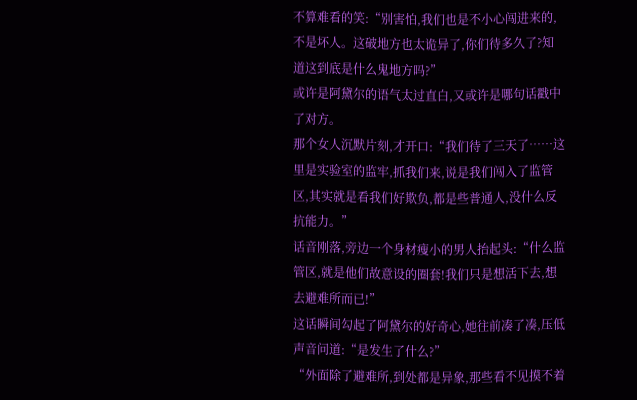不算难看的笑:“别害怕,我们也是不小心闯进来的,不是坏人。这破地方也太诡异了,你们待多久了?知道这到底是什么鬼地方吗?”
或许是阿黛尔的语气太过直白,又或许是哪句话戳中了对方。
那个女人沉默片刻,才开口:“我们待了三天了……这里是实验室的监牢,抓我们来,说是我们闯入了监管区,其实就是看我们好欺负,都是些普通人,没什么反抗能力。”
话音刚落,旁边一个身材瘦小的男人抬起头:“什么监管区,就是他们故意设的圈套!我们只是想活下去,想去避难所而已!”
这话瞬间勾起了阿黛尔的好奇心,她往前凑了凑,压低声音问道:“是发生了什么?”
“外面除了避难所,到处都是异象,那些看不见摸不着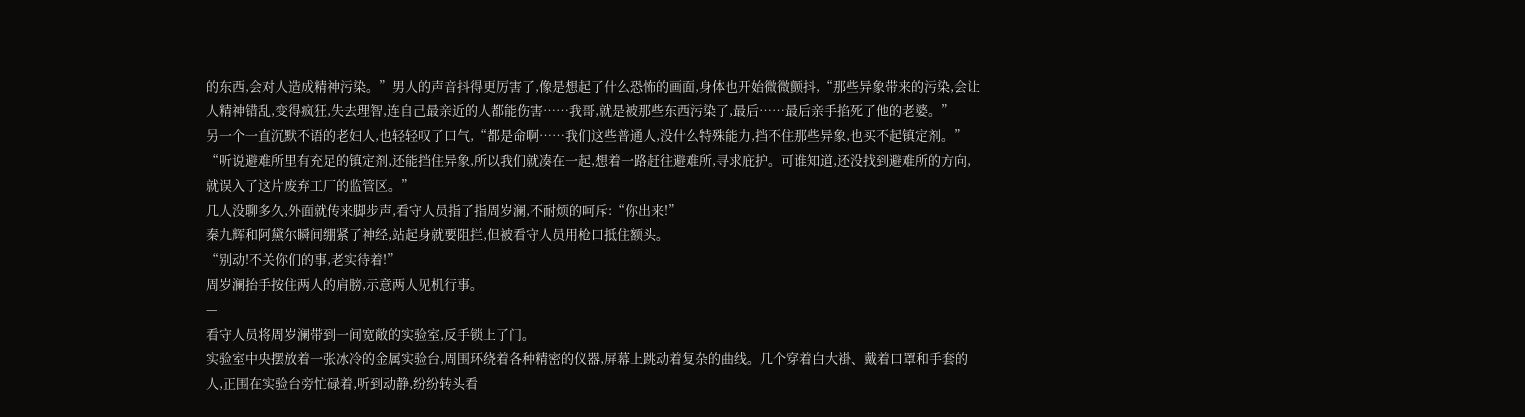的东西,会对人造成精神污染。”男人的声音抖得更厉害了,像是想起了什么恐怖的画面,身体也开始微微颤抖,“那些异象带来的污染,会让人精神错乱,变得疯狂,失去理智,连自己最亲近的人都能伤害……我哥,就是被那些东西污染了,最后……最后亲手掐死了他的老婆。”
另一个一直沉默不语的老妇人,也轻轻叹了口气,“都是命啊……我们这些普通人,没什么特殊能力,挡不住那些异象,也买不起镇定剂。”
“听说避难所里有充足的镇定剂,还能挡住异象,所以我们就凑在一起,想着一路赶往避难所,寻求庇护。可谁知道,还没找到避难所的方向,就误入了这片废弃工厂的监管区。”
几人没聊多久,外面就传来脚步声,看守人员指了指周岁澜,不耐烦的呵斥:“你出来!”
秦九辉和阿黛尔瞬间绷紧了神经,站起身就要阻拦,但被看守人员用枪口抵住额头。
“别动!不关你们的事,老实待着!”
周岁澜抬手按住两人的肩膀,示意两人见机行事。
—
看守人员将周岁澜带到一间宽敞的实验室,反手锁上了门。
实验室中央摆放着一张冰冷的金属实验台,周围环绕着各种精密的仪器,屏幕上跳动着复杂的曲线。几个穿着白大褂、戴着口罩和手套的人,正围在实验台旁忙碌着,听到动静,纷纷转头看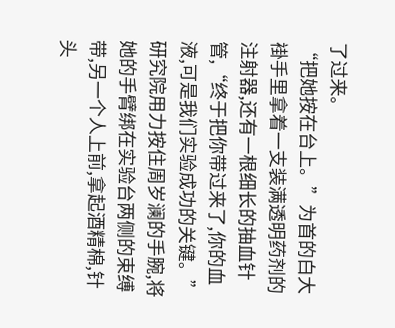了过来。
“把她按在台上。”为首的白大褂手里拿着一支装满透明药剂的注射器,还有一根细长的抽血针管,“终于把你带过来了,你的血液,可是我们实验成功的关键。”
研究院用力按住周岁澜的手腕,将她的手臂绑在实验台两侧的束缚带,另一个人上前,拿起酒精棉,针头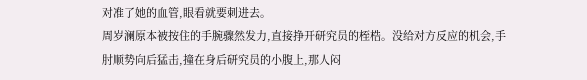对准了她的血管,眼看就要刺进去。
周岁澜原本被按住的手腕骤然发力,直接挣开研究员的桎梏。没给对方反应的机会,手肘顺势向后猛击,撞在身后研究员的小腹上,那人闷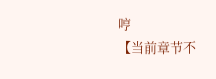哼
【当前章节不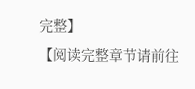完整】
【阅读完整章节请前往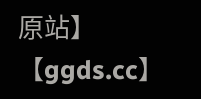原站】
【ggds.cc】